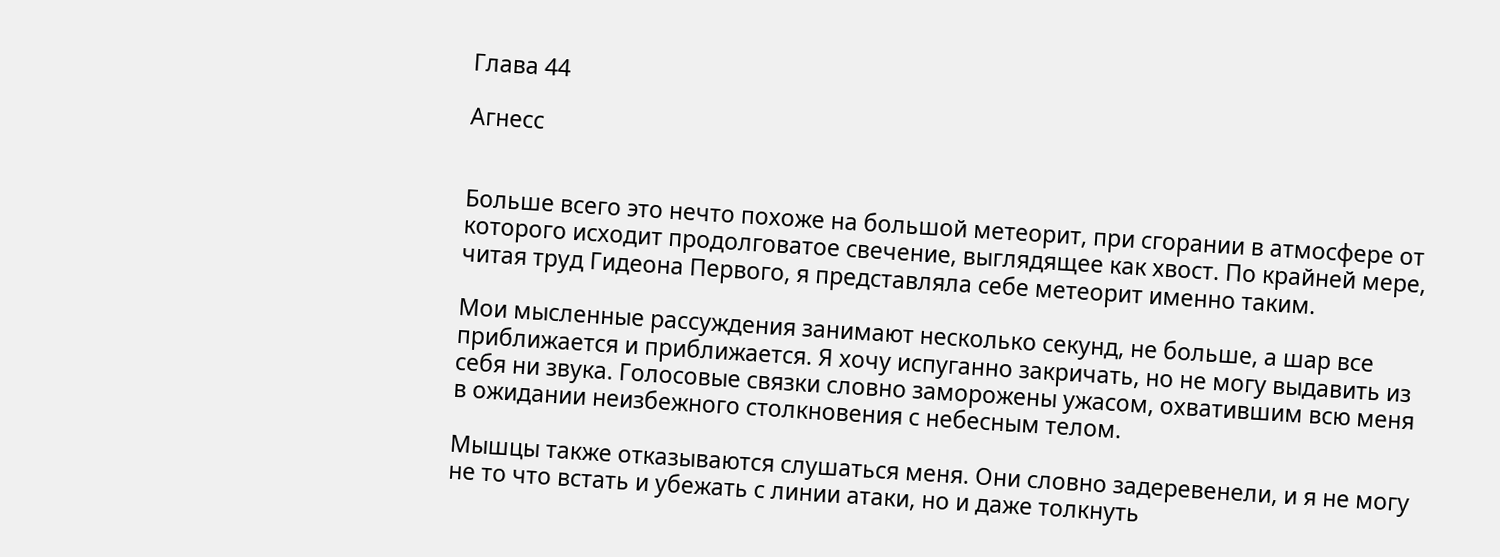Глава 44

Агнесс


Больше всего это нечто похоже на большой метеорит, при сгорании в атмосфере от которого исходит продолговатое свечение, выглядящее как хвост. По крайней мере, читая труд Гидеона Первого, я представляла себе метеорит именно таким.

Мои мысленные рассуждения занимают несколько секунд, не больше, а шар все приближается и приближается. Я хочу испуганно закричать, но не могу выдавить из себя ни звука. Голосовые связки словно заморожены ужасом, охватившим всю меня в ожидании неизбежного столкновения с небесным телом.

Мышцы также отказываются слушаться меня. Они словно задеревенели, и я не могу не то что встать и убежать с линии атаки, но и даже толкнуть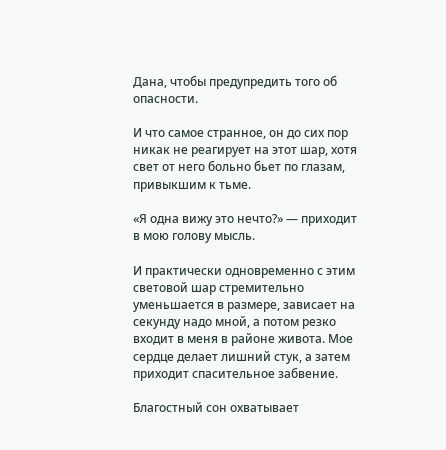Дана, чтобы предупредить того об опасности.

И что самое странное, он до сих пор никак не реагирует на этот шар, хотя свет от него больно бьет по глазам, привыкшим к тьме.

«Я одна вижу это нечто?» — приходит в мою голову мысль.

И практически одновременно с этим световой шар стремительно уменьшается в размере, зависает на секунду надо мной, а потом резко входит в меня в районе живота. Мое сердце делает лишний стук, а затем приходит спасительное забвение.

Благостный сон охватывает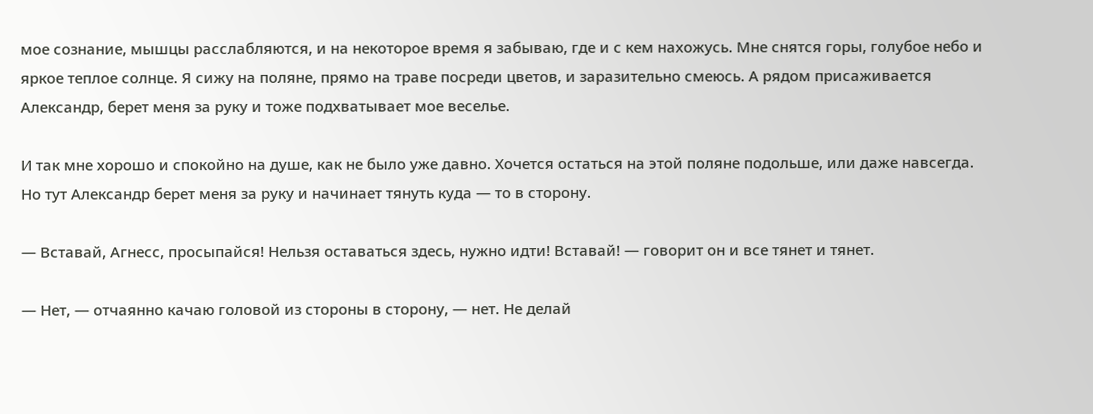мое сознание, мышцы расслабляются, и на некоторое время я забываю, где и с кем нахожусь. Мне снятся горы, голубое небо и яркое теплое солнце. Я сижу на поляне, прямо на траве посреди цветов, и заразительно смеюсь. А рядом присаживается Александр, берет меня за руку и тоже подхватывает мое веселье.

И так мне хорошо и спокойно на душе, как не было уже давно. Хочется остаться на этой поляне подольше, или даже навсегда. Но тут Александр берет меня за руку и начинает тянуть куда — то в сторону.

— Вставай, Агнесс, просыпайся! Нельзя оставаться здесь, нужно идти! Вставай! — говорит он и все тянет и тянет.

— Нет, — отчаянно качаю головой из стороны в сторону, — нет. Не делай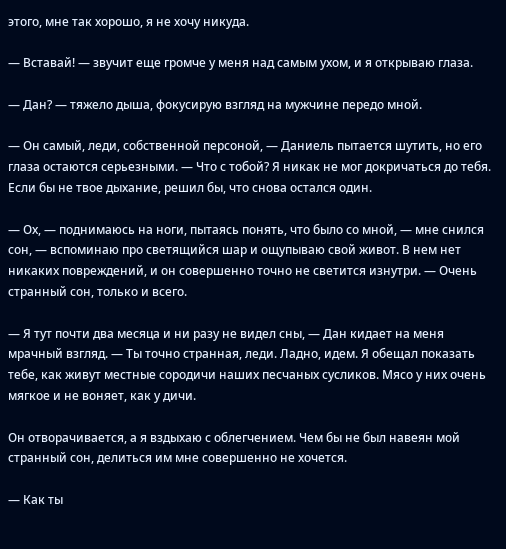этого, мне так хорошо, я не хочу никуда.

— Вставай! — звучит еще громче у меня над самым ухом, и я открываю глаза.

— Дан? — тяжело дыша, фокусирую взгляд на мужчине передо мной.

— Он самый, леди, собственной персоной, — Даниель пытается шутить, но его глаза остаются серьезными. — Что с тобой? Я никак не мог докричаться до тебя. Если бы не твое дыхание, решил бы, что снова остался один.

— Ох, — поднимаюсь на ноги, пытаясь понять, что было со мной, — мне снился сон, — вспоминаю про светящийся шар и ощупываю свой живот. В нем нет никаких повреждений, и он совершенно точно не светится изнутри. — Очень странный сон, только и всего.

— Я тут почти два месяца и ни разу не видел сны, — Дан кидает на меня мрачный взгляд. — Ты точно странная, леди. Ладно, идем. Я обещал показать тебе, как живут местные сородичи наших песчаных сусликов. Мясо у них очень мягкое и не воняет, как у дичи.

Он отворачивается, а я вздыхаю с облегчением. Чем бы не был навеян мой странный сон, делиться им мне совершенно не хочется.

— Как ты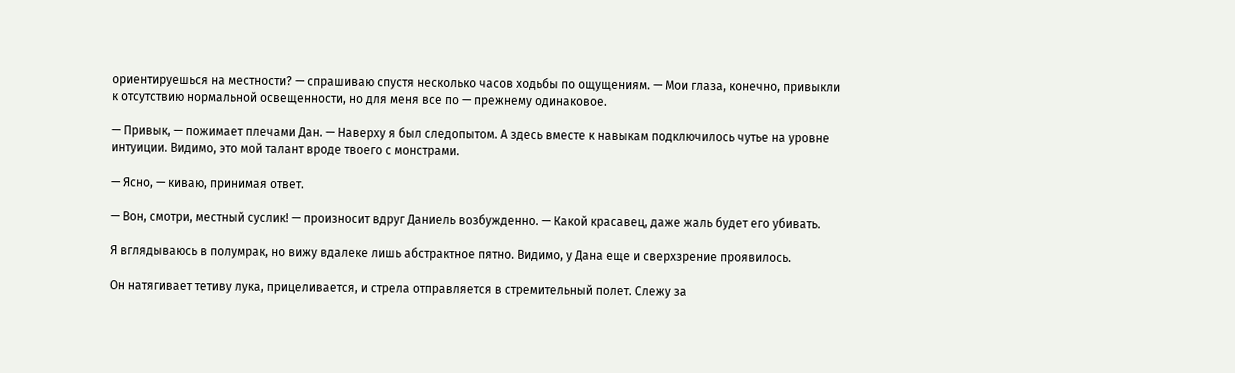ориентируешься на местности? — спрашиваю спустя несколько часов ходьбы по ощущениям. — Мои глаза, конечно, привыкли к отсутствию нормальной освещенности, но для меня все по — прежнему одинаковое.

— Привык, — пожимает плечами Дан. — Наверху я был следопытом. А здесь вместе к навыкам подключилось чутье на уровне интуиции. Видимо, это мой талант вроде твоего с монстрами.

— Ясно, — киваю, принимая ответ.

— Вон, смотри, местный суслик! — произносит вдруг Даниель возбужденно. — Какой красавец, даже жаль будет его убивать.

Я вглядываюсь в полумрак, но вижу вдалеке лишь абстрактное пятно. Видимо, у Дана еще и сверхзрение проявилось.

Он натягивает тетиву лука, прицеливается, и стрела отправляется в стремительный полет. Слежу за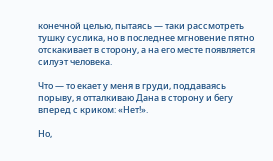конечной целью, пытаясь — таки рассмотреть тушку суслика, но в последнее мгновение пятно отскакивает в сторону, а на его месте появляется силуэт человека.

Что — то екает у меня в груди, поддаваясь порыву, я отталкиваю Дана в сторону и бегу вперед с криком: «Нет!».

Но,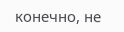конечно, не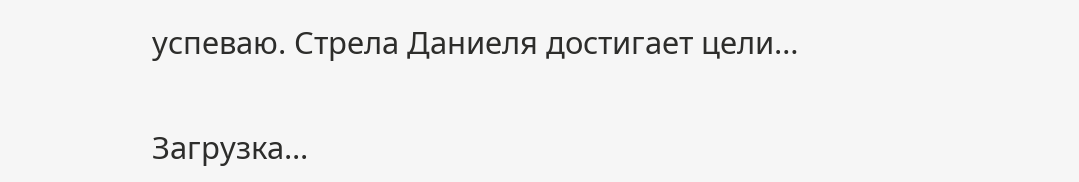успеваю. Стрела Даниеля достигает цели…

Загрузка...